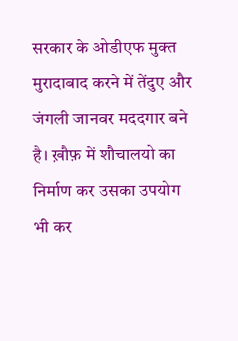सरकार के ओडीएफ मुक्त मुरादाबाद करने में तेंदुए और जंगली जानवर मददगार बने है। ख़ौफ़ में शौचालयो का निर्माण कर उसका उपयोग भी कर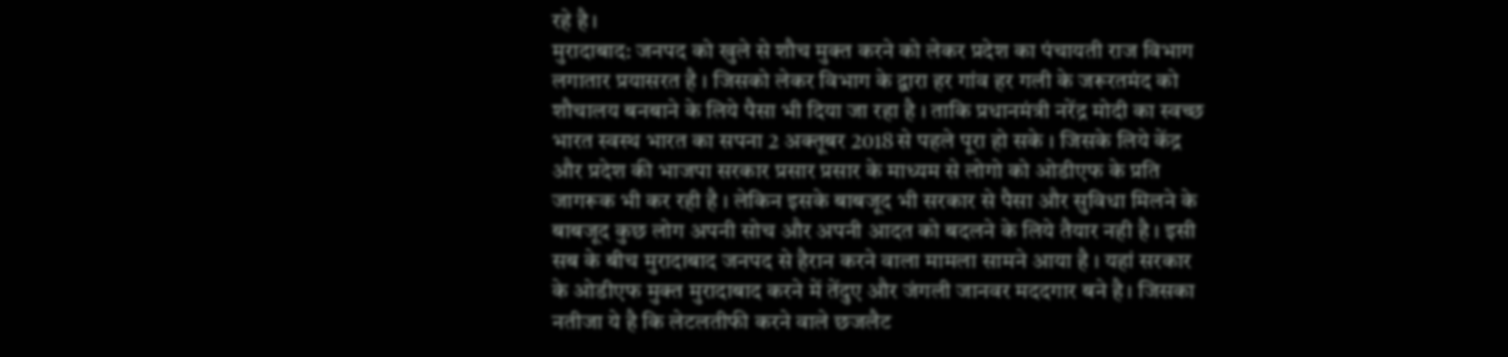रहे है।
मुरादाबाद: जनपद को खुले से शौच मुक्त करने को लेकर प्रदेश का पंचायती राज विभाग लगातार प्रयासरत है । जिसको लेकर विभाग के द्वारा हर गांव हर गली के जरूरतमंद को शौचालय बनबाने के लिये पैसा भी दिया जा रहा है । ताकि प्रधानमंत्री नरेंद्र मोदी का स्वच्छ भारत स्वस्थ भारत का सपना 2 अक्तूबर 2018 से पहले पूरा हो सके । जिसके लिये केंद्र और प्रदेश की भाजपा सरकार प्रसार प्रसार के माध्यम से लोगो को ओडीएफ के प्रति जागरूक भी कर रही है । लेकिन इसके बाबजूद भी सरकार से पैसा और सुविधा मिलने के बाबजूद कुछ लोग अपनी सोच और अपनी आदत को बदलने के लिये तैयार नही है । इसी सब के बीच मुरादाबाद जनपद से हैरान करने वाला मामला सामने आया है । यहां सरकार के ओडीएफ मुक्त मुरादाबाद करने में तेंदुए और जंगली जानवर मददगार बने है। जिसका नतीजा ये है कि लेटलतीफी करने वाले छजलैट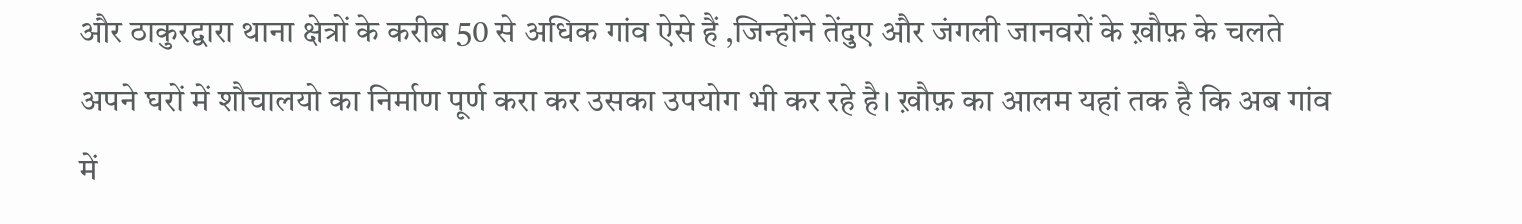और ठाकुरद्वारा थाना क्षेत्रों के करीब 50 से अधिक गांव ऐसे हैं ,जिन्होंने तेंदुए और जंगली जानवरों के ख़ौफ़ के चलते अपने घरों में शौचालयो का निर्माण पूर्ण करा कर उसका उपयोग भी कर रहे है। ख़ौफ़ का आलम यहां तक है कि अब गांव में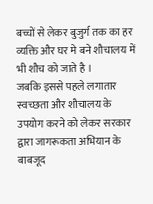बच्चों से लेकर बुजुर्ग तक का हर व्यक्ति और घर मे बने शौचालय में भी शौच को जाते है ।
जबकि इससे पहले लगातार स्वच्छता और शौचालय के उपयोग करने को लेकर सरकार द्वारा जागरूकता अभियान के बाबजूद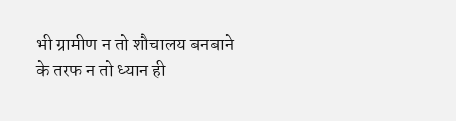भी ग्रामीण न तो शौचालय बनबाने के तरफ न तो ध्यान ही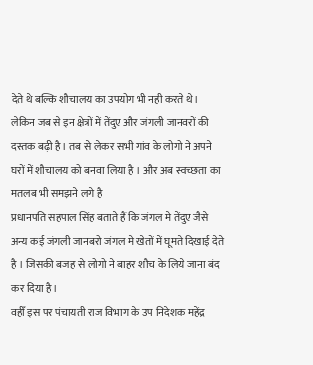देते थे बल्कि शौचालय का उपयोग भी नही करते थे। लेकिन जब से इन क्षेत्रों में तेंदुए और जंगली जानवरों की दस्तक बढ़ी है। तब से लेकर सभी गांव के लोगो ने अपने घरों में शौचालय को बनवा लिया है । और अब स्वच्छता का मतलब भी समझने लगे है
प्रधानपति सहपाल सिंह बताते हैं कि जंगल मे तेंदुए जैसे अन्य कई जंगली जानबरो जंगल मे खेतों में घूमते दिखाई देते है । जिसकी बजह से लोगो ने बाहर शौच के लिये जाना बंद कर दिया है।
वहीँ इस पर पंचायती राज विभाग के उप निदेशक महेंद्र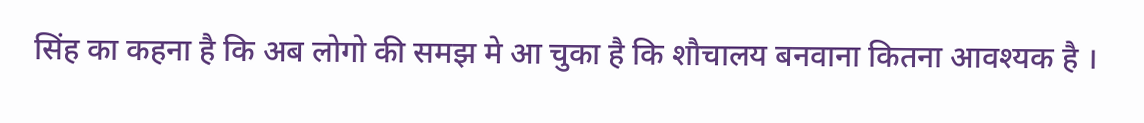सिंह का कहना है कि अब लोगो की समझ मे आ चुका है कि शौचालय बनवाना कितना आवश्यक है ।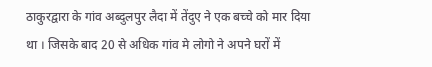ठाकुरद्वारा के गांव अब्दुलपुर लैदा में तेंदुए ने एक बच्चे को मार दिया था । जिसके बाद 20 से अधिक गांव मे लोगो ने अपने घरों में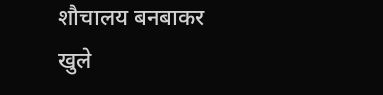शौचालय बनबाकर खुले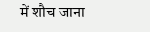में शौच जाना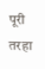पूरी तरहा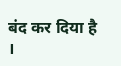बंद कर दिया है ।